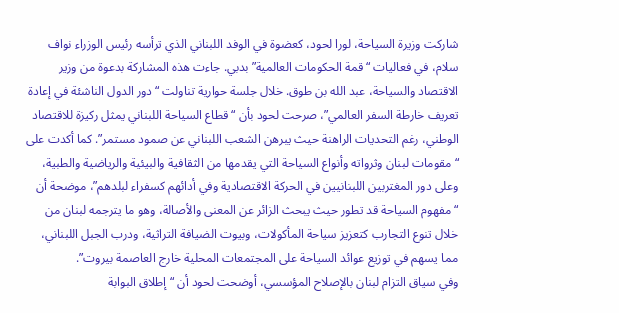شاركت وزيرة السياحة، لورا لحود، كعضوة في الوفد اللبناني الذي ترأسه رئيس الوزراء نواف سلام، في فعاليات “قمة الحكومات العالمية” بدبي. جاءت هذه المشاركة بدعوة من وزير الاقتصاد والسياحة، عبد الله بن طوق. خلال جلسة حوارية تناولت “دور الدول الناشئة في إعادة تعريف خارطة السفر العالمي”، صرحت لحود بأن “قطاع السياحة اللبناني يمثل ركيزة للاقتصاد الوطني، رغم التحديات الراهنة حيث يبرهن الشعب اللبناني عن صمود مستمر”. كما أكدت على “مقومات لبنان وثرواته وأنواع السياحة التي يقدمها من الثقافية والبيئية والرياضية والطبية، وعلى دور المغتربين اللبنانيين في الحركة الاقتصادية وفي أدائهم كسفراء لبلدهم”، موضحة أن “مفهوم السياحة قد تطور حيث يبحث الزائر عن المعنى والأصالة، وهو ما يترجمه لبنان من خلال تنوع التجارب كتعزيز سياحة المأكولات، وبيوت الضيافة التراثية، ودرب الجبل اللبناني، مما يسهم في توزيع عوائد السياحة على المجتمعات المحلية خارج العاصمة بيروت”.
وفي سياق التزام لبنان بالإصلاح المؤسسي، أوضحت لحود أن “إطلاق البوابة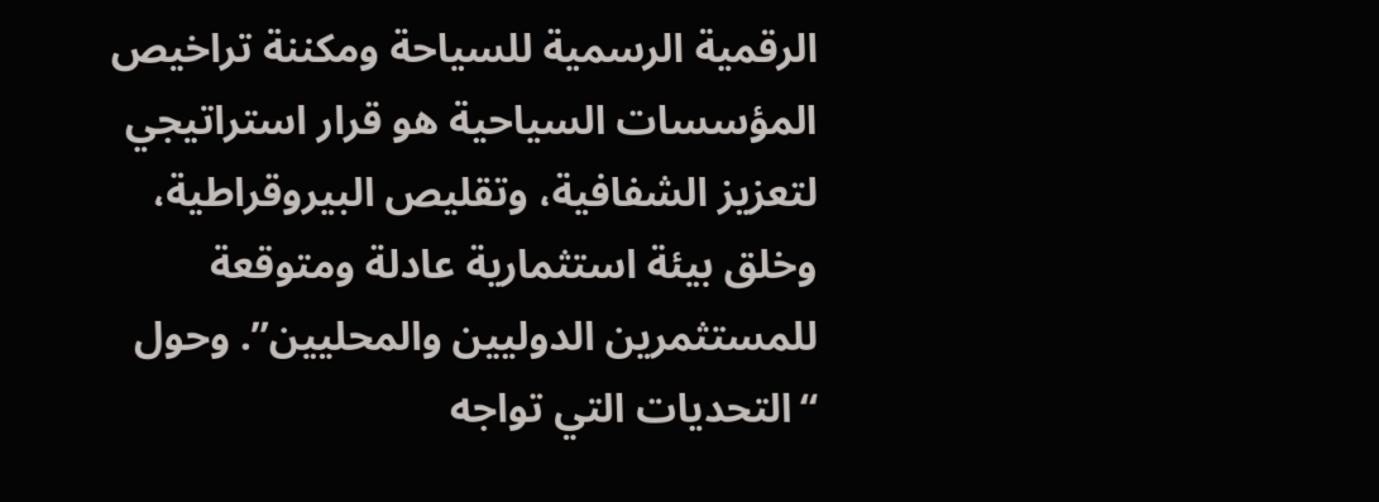الرقمية الرسمية للسياحة ومكننة تراخيص المؤسسات السياحية هو قرار استراتيجي لتعزيز الشفافية، وتقليص البيروقراطية، وخلق بيئة استثمارية عادلة ومتوقعة للمستثمرين الدوليين والمحليين”. وحول “التحديات التي تواجه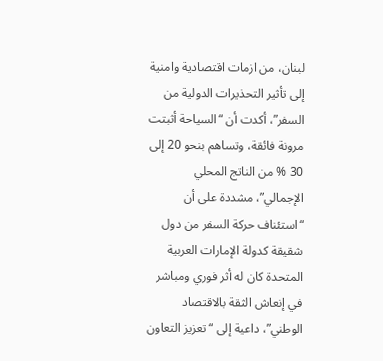لبنان، من ازمات اقتصادية وامنية إلى تأثير التحذيرات الدولية من السفر”، أكدت أن “السياحة أثبتت مرونة فائقة، وتساهم بنحو 20 إلى 30 % من الناتج المحلي الإجمالي”، مشددة على أن “استئناف حركة السفر من دول شقيقة كدولة الإمارات العربية المتحدة كان له أثر فوري ومباشر في إنعاش الثقة بالاقتصاد الوطني”، داعية إلى “تعزيز التعاون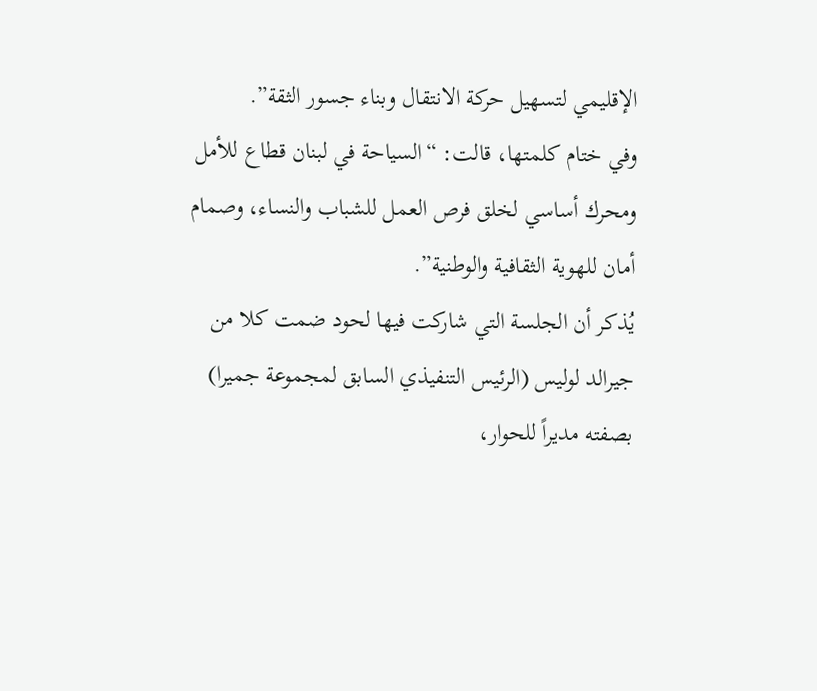الإقليمي لتسهيل حركة الانتقال وبناء جسور الثقة”.
وفي ختام كلمتها، قالت: “السياحة في لبنان قطاع للأمل ومحرك أساسي لخلق فرص العمل للشباب والنساء، وصمام أمان للهوية الثقافية والوطنية”.
يُذكر أن الجلسة التي شاركت فيها لحود ضمت كلا من جيرالد لوليس (الرئيس التنفيذي السابق لمجموعة جميرا) بصفته مديراً للحوار،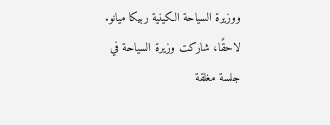ووزيرة السياحة الكينية ربيكا ميانو.
لاحقًا، شاركت وزيرة السياحة في جلسة مغلقة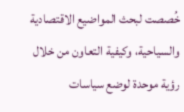خُصصت لبحث المواضيع الاقتصادية والسياحية، وكيفية التعاون من خلال رؤية موحدة لوضع سياسات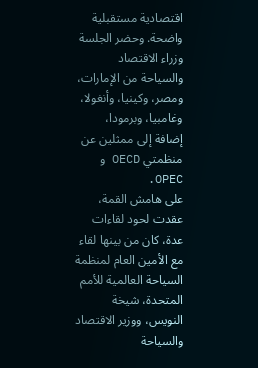اقتصادية مستقبلية واضحة. وحضر الجلسة وزراء الاقتصاد والسياحة من الإمارات، ومصر، وكينيا، وأنغولا، وغامبيا، وبرمودا، إضافة إلى ممثلين عن منظمتي OECD و OPEC.
على هامش القمة، عقدت لحود لقاءات عدة، كان من بينها لقاء مع الأمين العام لمنظمة السياحة العالمية للأمم المتحدة، شيخة النويس، ووزير الاقتصاد والسياحة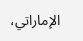الإماراتي،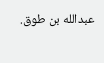عبدالله بن طوق.